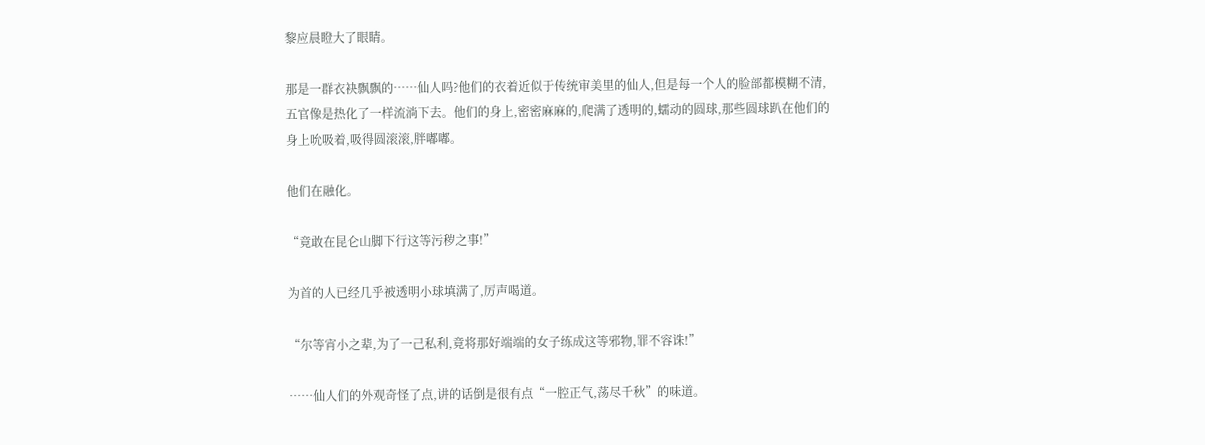黎应晨瞪大了眼睛。

那是一群衣袂飘飘的……仙人吗?他们的衣着近似于传统审美里的仙人,但是每一个人的脸部都模糊不清,五官像是热化了一样流淌下去。他们的身上,密密麻麻的,爬满了透明的,蠕动的圆球,那些圆球趴在他们的身上吮吸着,吸得圆滚滚,胖嘟嘟。

他们在融化。

“竟敢在昆仑山脚下行这等污秽之事!”

为首的人已经几乎被透明小球填满了,厉声喝道。

“尔等宵小之辈,为了一己私利,竟将那好端端的女子练成这等邪物,罪不容诛!”

……仙人们的外观奇怪了点,讲的话倒是很有点“一腔正气,荡尽千秋”的味道。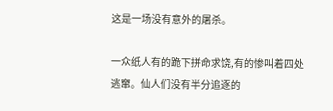这是一场没有意外的屠杀。

一众纸人有的跪下拼命求饶,有的惨叫着四处逃窜。仙人们没有半分追逐的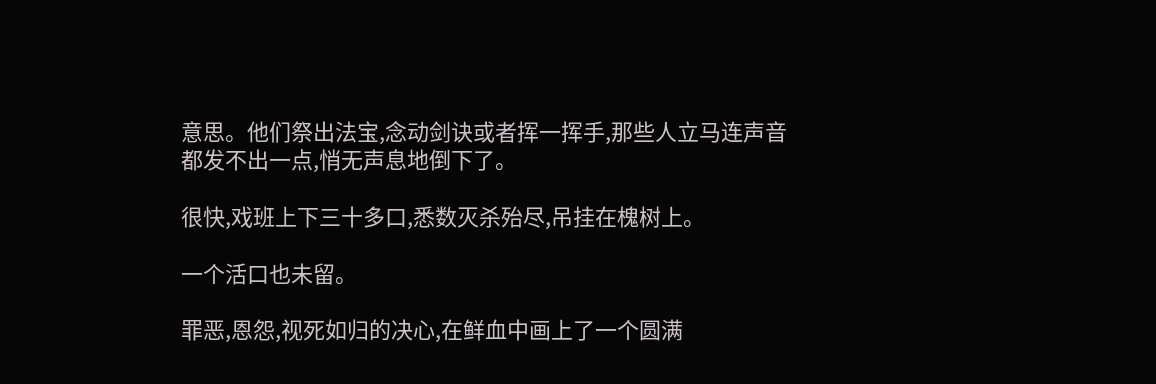意思。他们祭出法宝,念动剑诀或者挥一挥手,那些人立马连声音都发不出一点,悄无声息地倒下了。

很快,戏班上下三十多口,悉数灭杀殆尽,吊挂在槐树上。

一个活口也未留。

罪恶,恩怨,视死如归的决心,在鲜血中画上了一个圆满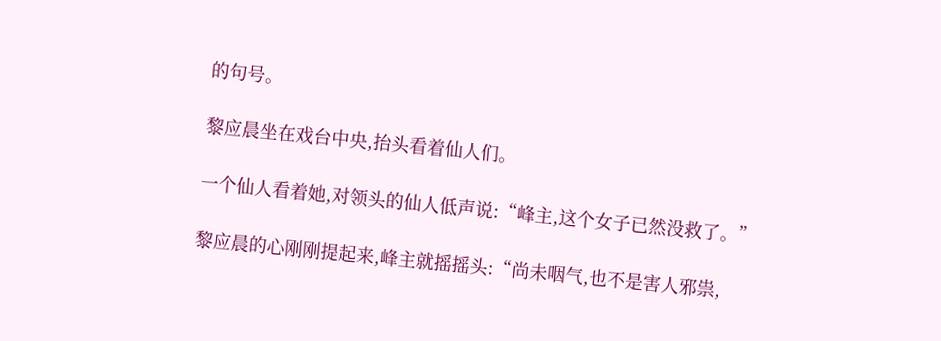的句号。

黎应晨坐在戏台中央,抬头看着仙人们。

一个仙人看着她,对领头的仙人低声说:“峰主,这个女子已然没救了。”

黎应晨的心刚刚提起来,峰主就摇摇头:“尚未咽气,也不是害人邪祟,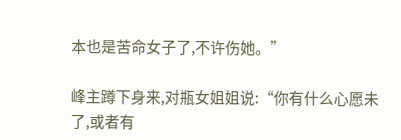本也是苦命女子了,不许伤她。”

峰主蹲下身来,对瓶女姐姐说:“你有什么心愿未了,或者有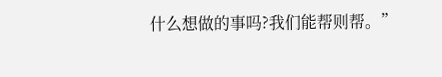什么想做的事吗?我们能帮则帮。”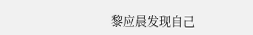黎应晨发现自己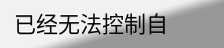已经无法控制自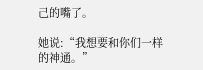己的嘴了。

她说:“我想要和你们一样的神通。”